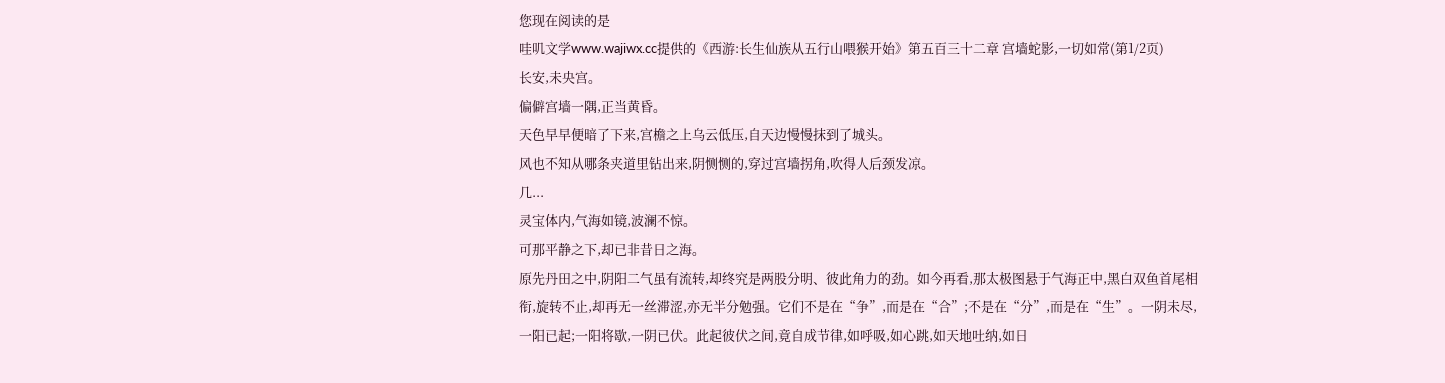您现在阅读的是
哇叽文学www.wajiwx.cc提供的《西游:长生仙族从五行山喂猴开始》第五百三十二章 宫墙蛇影,一切如常(第1/2页)
长安,未央宫。
偏僻宫墙一隅,正当黄昏。
天色早早便暗了下来,宫檐之上乌云低压,自天边慢慢抹到了城头。
风也不知从哪条夹道里钻出来,阴恻恻的,穿过宫墙拐角,吹得人后颈发凉。
几...
灵宝体内,气海如镜,波澜不惊。
可那平静之下,却已非昔日之海。
原先丹田之中,阴阳二气虽有流转,却终究是两股分明、彼此角力的劲。如今再看,那太极图悬于气海正中,黑白双鱼首尾相衔,旋转不止,却再无一丝滞涩,亦无半分勉强。它们不是在“争”,而是在“合”;不是在“分”,而是在“生”。一阴未尽,一阳已起;一阳将歇,一阴已伏。此起彼伏之间,竟自成节律,如呼吸,如心跳,如天地吐纳,如日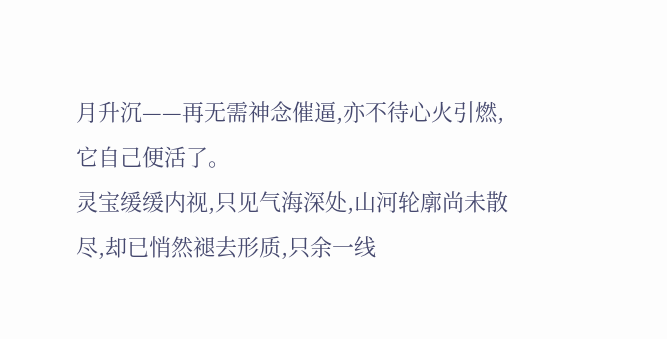月升沉——再无需神念催逼,亦不待心火引燃,它自己便活了。
灵宝缓缓内视,只见气海深处,山河轮廓尚未散尽,却已悄然褪去形质,只余一线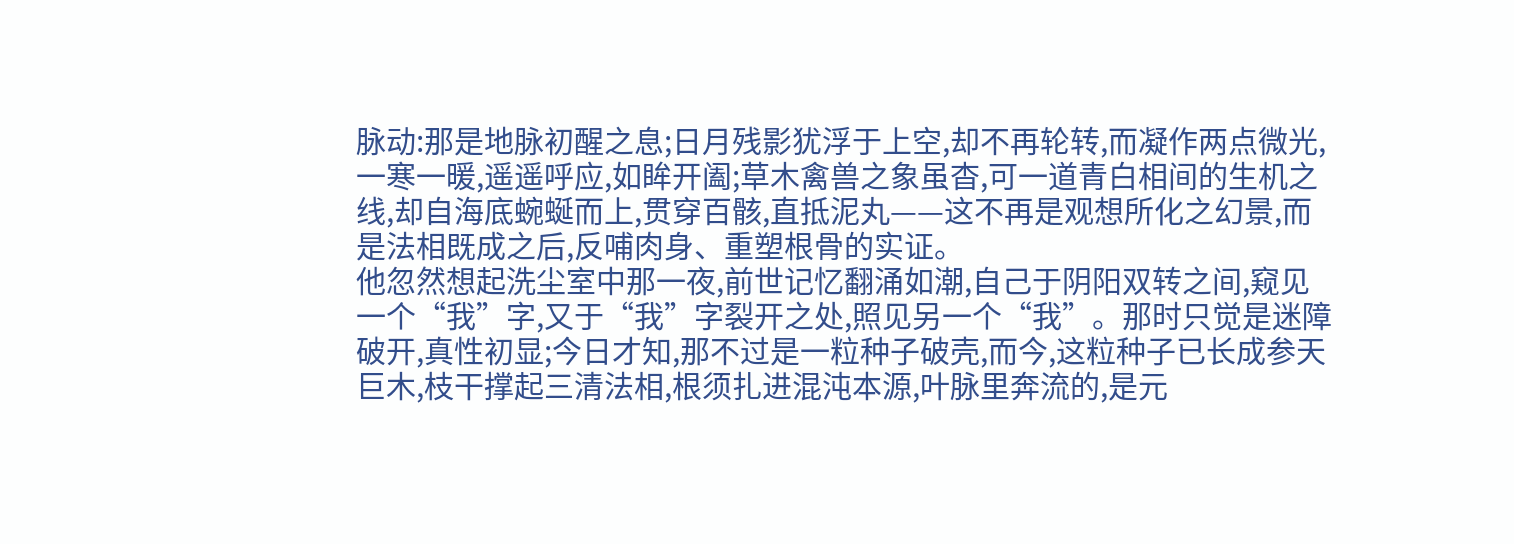脉动:那是地脉初醒之息;日月残影犹浮于上空,却不再轮转,而凝作两点微光,一寒一暖,遥遥呼应,如眸开阖;草木禽兽之象虽杳,可一道青白相间的生机之线,却自海底蜿蜒而上,贯穿百骸,直抵泥丸——这不再是观想所化之幻景,而是法相既成之后,反哺肉身、重塑根骨的实证。
他忽然想起洗尘室中那一夜,前世记忆翻涌如潮,自己于阴阳双转之间,窥见一个“我”字,又于“我”字裂开之处,照见另一个“我”。那时只觉是迷障破开,真性初显;今日才知,那不过是一粒种子破壳,而今,这粒种子已长成参天巨木,枝干撑起三清法相,根须扎进混沌本源,叶脉里奔流的,是元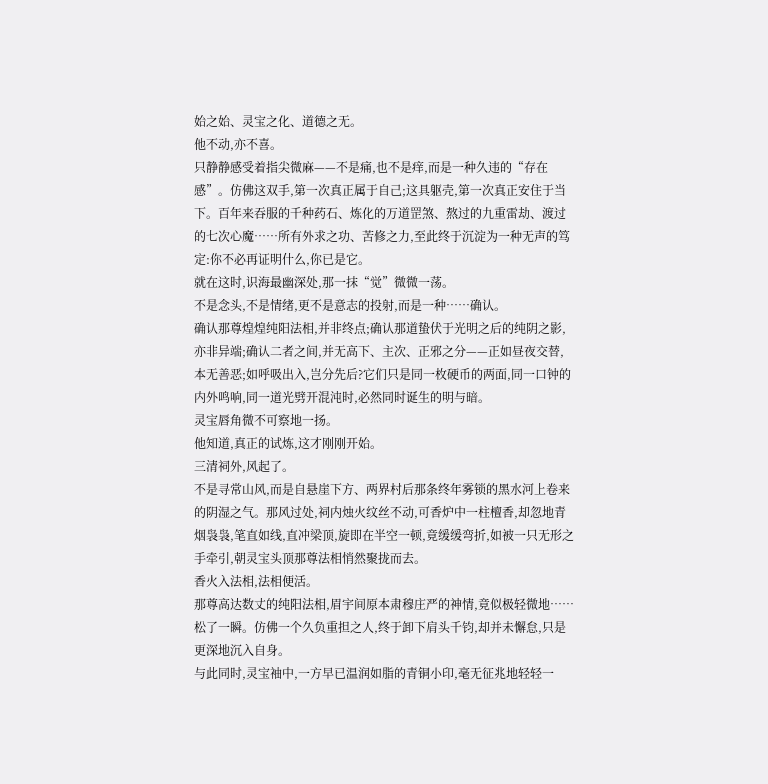始之始、灵宝之化、道德之无。
他不动,亦不喜。
只静静感受着指尖微麻——不是痛,也不是痒,而是一种久违的“存在感”。仿佛这双手,第一次真正属于自己;这具躯壳,第一次真正安住于当下。百年来吞服的千种药石、炼化的万道罡煞、熬过的九重雷劫、渡过的七次心魔……所有外求之功、苦修之力,至此终于沉淀为一种无声的笃定:你不必再证明什么,你已是它。
就在这时,识海最幽深处,那一抹“觉”微微一荡。
不是念头,不是情绪,更不是意志的投射,而是一种……确认。
确认那尊煌煌纯阳法相,并非终点;确认那道蛰伏于光明之后的纯阴之影,亦非异端;确认二者之间,并无高下、主次、正邪之分——正如昼夜交替,本无善恶;如呼吸出入,岂分先后?它们只是同一枚硬币的两面,同一口钟的内外鸣响,同一道光劈开混沌时,必然同时诞生的明与暗。
灵宝唇角微不可察地一扬。
他知道,真正的试炼,这才刚刚开始。
三清祠外,风起了。
不是寻常山风,而是自悬崖下方、两界村后那条终年雾锁的黑水河上卷来的阴湿之气。那风过处,祠内烛火纹丝不动,可香炉中一柱檀香,却忽地青烟袅袅,笔直如线,直冲梁顶,旋即在半空一顿,竟缓缓弯折,如被一只无形之手牵引,朝灵宝头顶那尊法相悄然聚拢而去。
香火入法相,法相便活。
那尊高达数丈的纯阳法相,眉宇间原本肃穆庄严的神情,竟似极轻微地……松了一瞬。仿佛一个久负重担之人,终于卸下肩头千钧,却并未懈怠,只是更深地沉入自身。
与此同时,灵宝袖中,一方早已温润如脂的青铜小印,毫无征兆地轻轻一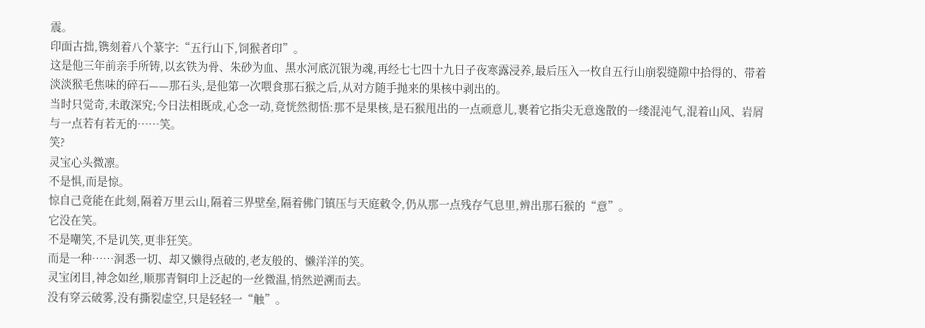震。
印面古拙,镌刻着八个篆字:“五行山下,饲猴者印”。
这是他三年前亲手所铸,以玄铁为骨、朱砂为血、黑水河底沉银为魂,再经七七四十九日子夜寒露浸养,最后压入一枚自五行山崩裂缝隙中拾得的、带着淡淡猴毛焦味的碎石——那石头,是他第一次喂食那石猴之后,从对方随手抛来的果核中剥出的。
当时只觉奇,未敢深究;今日法相既成,心念一动,竟恍然彻悟:那不是果核,是石猴甩出的一点顽意儿,裹着它指尖无意逸散的一缕混沌气,混着山风、岩屑与一点若有若无的……笑。
笑?
灵宝心头微凛。
不是惧,而是惊。
惊自己竟能在此刻,隔着万里云山,隔着三界壁垒,隔着佛门镇压与天庭敕令,仍从那一点残存气息里,辨出那石猴的“意”。
它没在笑。
不是嘲笑,不是讥笑,更非狂笑。
而是一种……洞悉一切、却又懒得点破的,老友般的、懒洋洋的笑。
灵宝闭目,神念如丝,顺那青铜印上泛起的一丝微温,悄然逆溯而去。
没有穿云破雾,没有撕裂虚空,只是轻轻一“触”。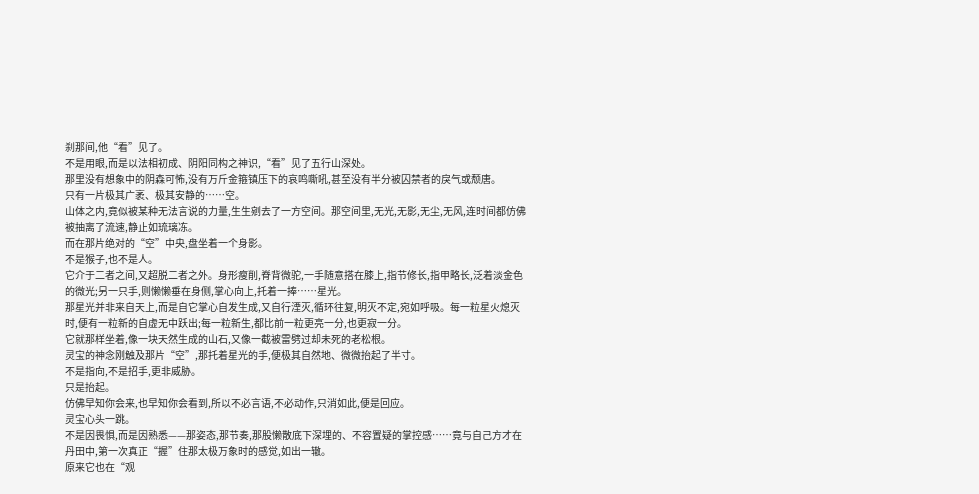刹那间,他“看”见了。
不是用眼,而是以法相初成、阴阳同构之神识,“看”见了五行山深处。
那里没有想象中的阴森可怖,没有万斤金箍镇压下的哀鸣嘶吼,甚至没有半分被囚禁者的戾气或颓唐。
只有一片极其广袤、极其安静的……空。
山体之内,竟似被某种无法言说的力量,生生剜去了一方空间。那空间里,无光,无影,无尘,无风,连时间都仿佛被抽离了流速,静止如琉璃冻。
而在那片绝对的“空”中央,盘坐着一个身影。
不是猴子,也不是人。
它介于二者之间,又超脱二者之外。身形瘦削,脊背微驼,一手随意搭在膝上,指节修长,指甲略长,泛着淡金色的微光;另一只手,则懒懒垂在身侧,掌心向上,托着一捧……星光。
那星光并非来自天上,而是自它掌心自发生成,又自行湮灭,循环往复,明灭不定,宛如呼吸。每一粒星火熄灭时,便有一粒新的自虚无中跃出;每一粒新生,都比前一粒更亮一分,也更寂一分。
它就那样坐着,像一块天然生成的山石,又像一截被雷劈过却未死的老松根。
灵宝的神念刚触及那片“空”,那托着星光的手,便极其自然地、微微抬起了半寸。
不是指向,不是招手,更非威胁。
只是抬起。
仿佛早知你会来,也早知你会看到,所以不必言语,不必动作,只消如此,便是回应。
灵宝心头一跳。
不是因畏惧,而是因熟悉——那姿态,那节奏,那股懒散底下深埋的、不容置疑的掌控感……竟与自己方才在丹田中,第一次真正“握”住那太极万象时的感觉,如出一辙。
原来它也在“观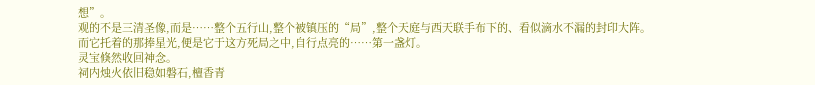想”。
观的不是三清圣像,而是……整个五行山,整个被镇压的“局”,整个天庭与西天联手布下的、看似滴水不漏的封印大阵。
而它托着的那捧星光,便是它于这方死局之中,自行点亮的……第一盏灯。
灵宝倏然收回神念。
祠内烛火依旧稳如磐石,檀香青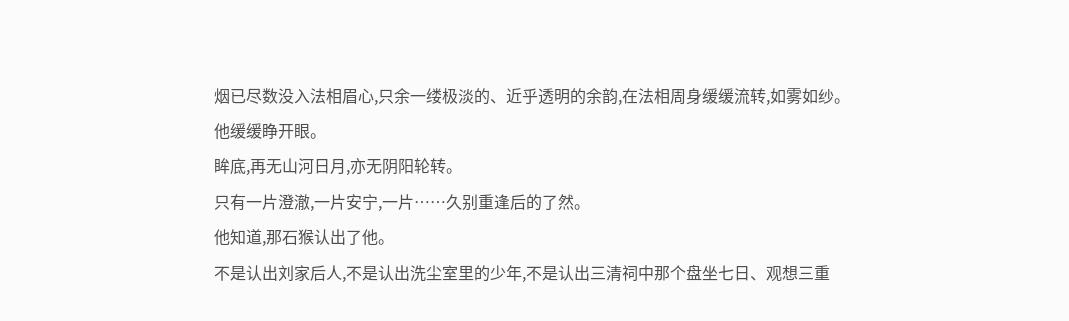烟已尽数没入法相眉心,只余一缕极淡的、近乎透明的余韵,在法相周身缓缓流转,如雾如纱。
他缓缓睁开眼。
眸底,再无山河日月,亦无阴阳轮转。
只有一片澄澈,一片安宁,一片……久别重逢后的了然。
他知道,那石猴认出了他。
不是认出刘家后人,不是认出洗尘室里的少年,不是认出三清祠中那个盘坐七日、观想三重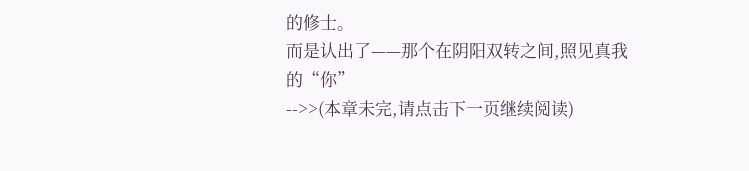的修士。
而是认出了——那个在阴阳双转之间,照见真我的“你”
-->>(本章未完,请点击下一页继续阅读)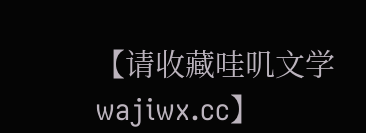【请收藏哇叽文学 wajiwx.cc】